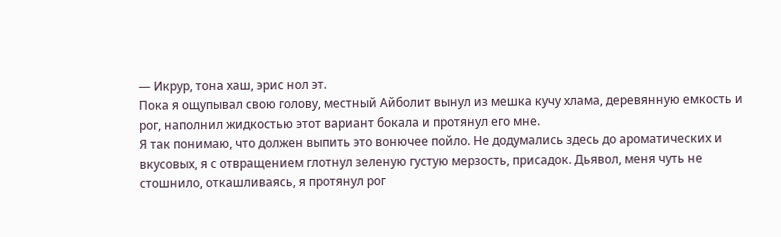— Икрур, тона хаш, эрис нол эт.
Пока я ощупывал свою голову, местный Айболит вынул из мешка кучу хлама, деревянную емкость и рог, наполнил жидкостью этот вариант бокала и протянул его мне.
Я так понимаю, что должен выпить это вонючее пойло. Не додумались здесь до ароматических и вкусовых, я с отвращением глотнул зеленую густую мерзость, присадок. Дьявол, меня чуть не стошнило, откашливаясь, я протянул рог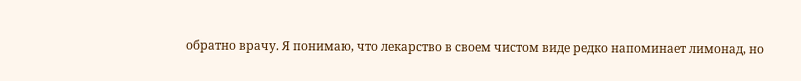обратно врачу. Я понимаю, что лекарство в своем чистом виде редко напоминает лимонад, но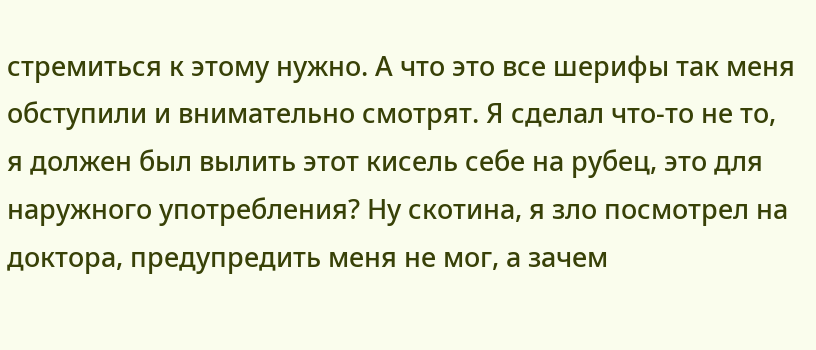стремиться к этому нужно. А что это все шерифы так меня обступили и внимательно смотрят. Я сделал что-то не то, я должен был вылить этот кисель себе на рубец, это для наружного употребления? Ну скотина, я зло посмотрел на доктора, предупредить меня не мог, а зачем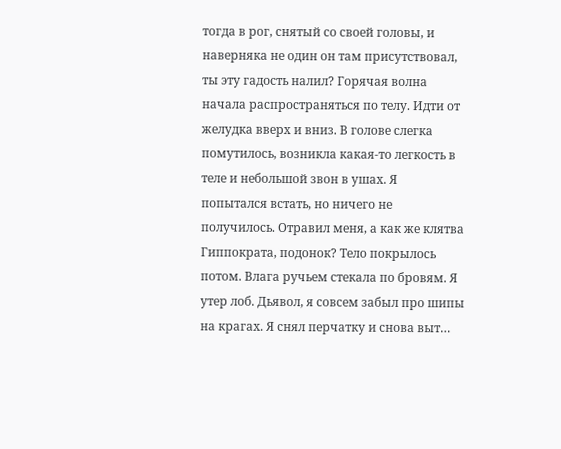тогда в рог, снятый со своей головы, и наверняка не один он там присутствовал, ты эту гадость налил? Горячая волна начала распространяться по телу. Идти от желудка вверх и вниз. В голове слегка помутилось, возникла какая-то легкость в теле и небольшой звон в ушах. Я попытался встать, но ничего не получилось. Отравил меня, а как же клятва Гиппократа, подонок? Тело покрылось потом. Влага ручьем стекала по бровям. Я утер лоб. Дьявол, я совсем забыл про шипы на крагах. Я снял перчатку и снова выт…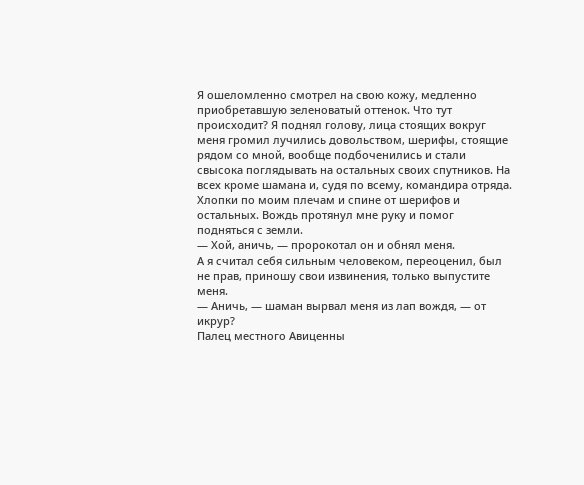Я ошеломленно смотрел на свою кожу, медленно приобретавшую зеленоватый оттенок. Что тут происходит? Я поднял голову, лица стоящих вокруг меня громил лучились довольством, шерифы, стоящие рядом со мной, вообще подбоченились и стали свысока поглядывать на остальных своих спутников. На всех кроме шамана и, судя по всему, командира отряда. Хлопки по моим плечам и спине от шерифов и остальных. Вождь протянул мне руку и помог подняться с земли.
— Хой, аничь, — пророкотал он и обнял меня.
А я считал себя сильным человеком, переоценил, был не прав, приношу свои извинения, только выпустите меня.
— Аничь, — шаман вырвал меня из лап вождя, — от икрур?
Палец местного Авиценны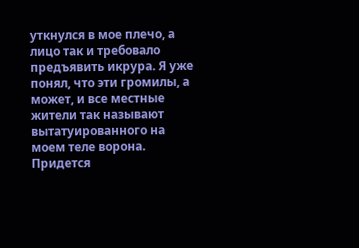уткнулся в мое плечо, а лицо так и требовало предъявить икрура. Я уже понял, что эти громилы, а может, и все местные жители так называют вытатуированного на моем теле ворона. Придется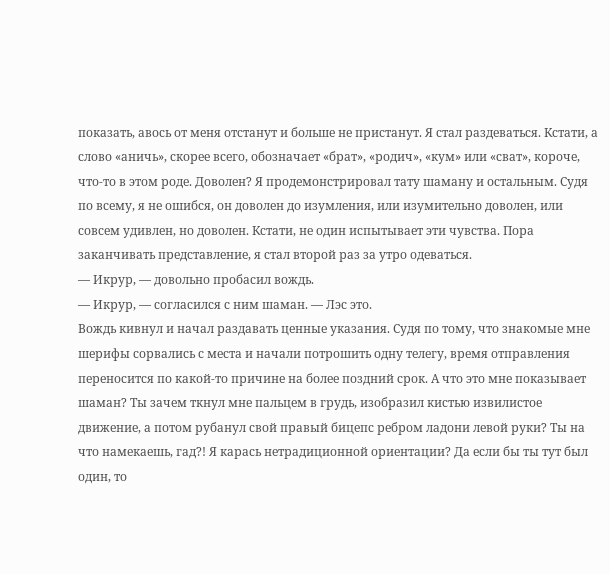показать, авось от меня отстанут и больше не пристанут. Я стал раздеваться. Кстати, а слово «аничь», скорее всего, обозначает «брат», «родич», «кум» или «сват», короче, что-то в этом роде. Доволен? Я продемонстрировал тату шаману и остальным. Судя по всему, я не ошибся, он доволен до изумления, или изумительно доволен, или совсем удивлен, но доволен. Кстати, не один испытывает эти чувства. Пора заканчивать представление, я стал второй раз за утро одеваться.
— Икрур, — довольно пробасил вождь.
— Икрур, — согласился с ним шаман. — Лэс это.
Вождь кивнул и начал раздавать ценные указания. Судя по тому, что знакомые мне шерифы сорвались с места и начали потрошить одну телегу, время отправления переносится по какой-то причине на более поздний срок. А что это мне показывает шаман? Ты зачем ткнул мне пальцем в грудь, изобразил кистью извилистое движение, а потом рубанул свой правый бицепс ребром ладони левой руки? Ты на что намекаешь, гад?! Я карась нетрадиционной ориентации? Да если бы ты тут был один, то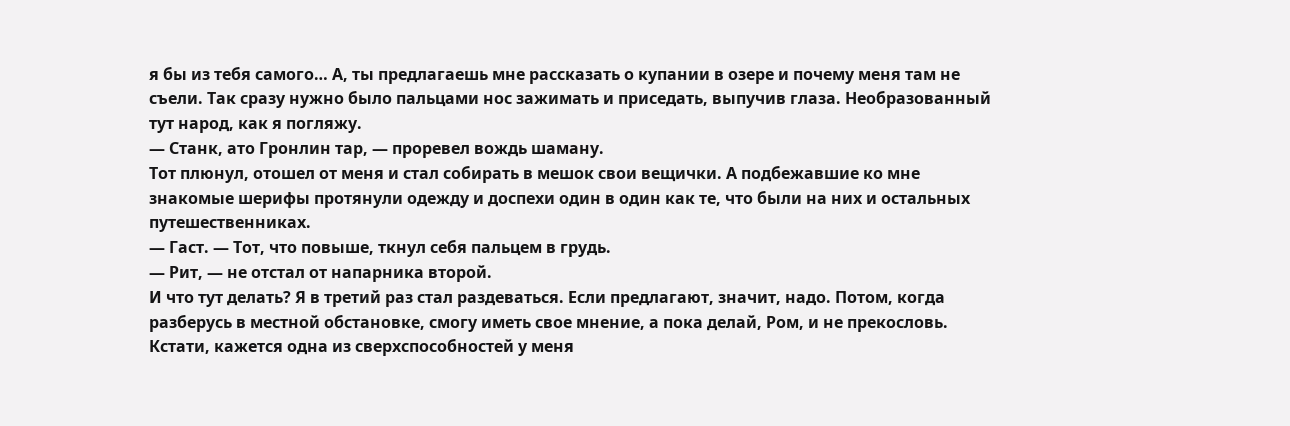я бы из тебя самого… А, ты предлагаешь мне рассказать о купании в озере и почему меня там не съели. Так сразу нужно было пальцами нос зажимать и приседать, выпучив глаза. Необразованный тут народ, как я погляжу.
— Станк, ато Гронлин тар, — проревел вождь шаману.
Тот плюнул, отошел от меня и стал собирать в мешок свои вещички. А подбежавшие ко мне знакомые шерифы протянули одежду и доспехи один в один как те, что были на них и остальных путешественниках.
— Гаст. — Тот, что повыше, ткнул себя пальцем в грудь.
— Рит, — не отстал от напарника второй.
И что тут делать? Я в третий раз стал раздеваться. Если предлагают, значит, надо. Потом, когда разберусь в местной обстановке, смогу иметь свое мнение, а пока делай, Ром, и не прекословь. Кстати, кажется одна из сверхспособностей у меня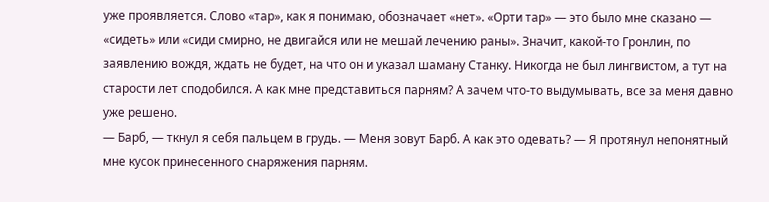уже проявляется. Слово «тар», как я понимаю, обозначает «нет». «Орти тар» — это было мне сказано — «сидеть» или «сиди смирно, не двигайся или не мешай лечению раны». Значит, какой-то Гронлин, по заявлению вождя, ждать не будет, на что он и указал шаману Станку. Никогда не был лингвистом, а тут на старости лет сподобился. А как мне представиться парням? А зачем что-то выдумывать, все за меня давно уже решено.
— Барб, — ткнул я себя пальцем в грудь. — Меня зовут Барб. А как это одевать? — Я протянул непонятный мне кусок принесенного снаряжения парням.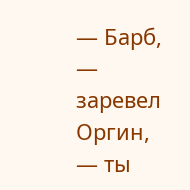— Барб, — заревел Оргин, — ты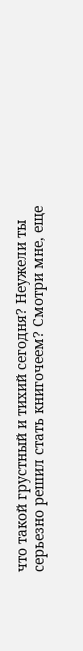что такой грустный и тихий сегодня? Неужели ты серьезно решил стать книгочеем? Смотри мне, еще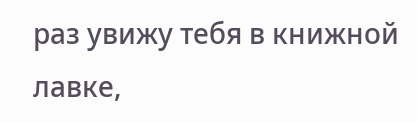раз увижу тебя в книжной лавке,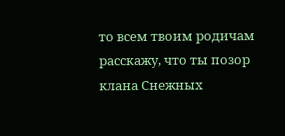то всем твоим родичам расскажу, что ты позор клана Снежных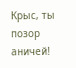Крыс, ты позор аничей!